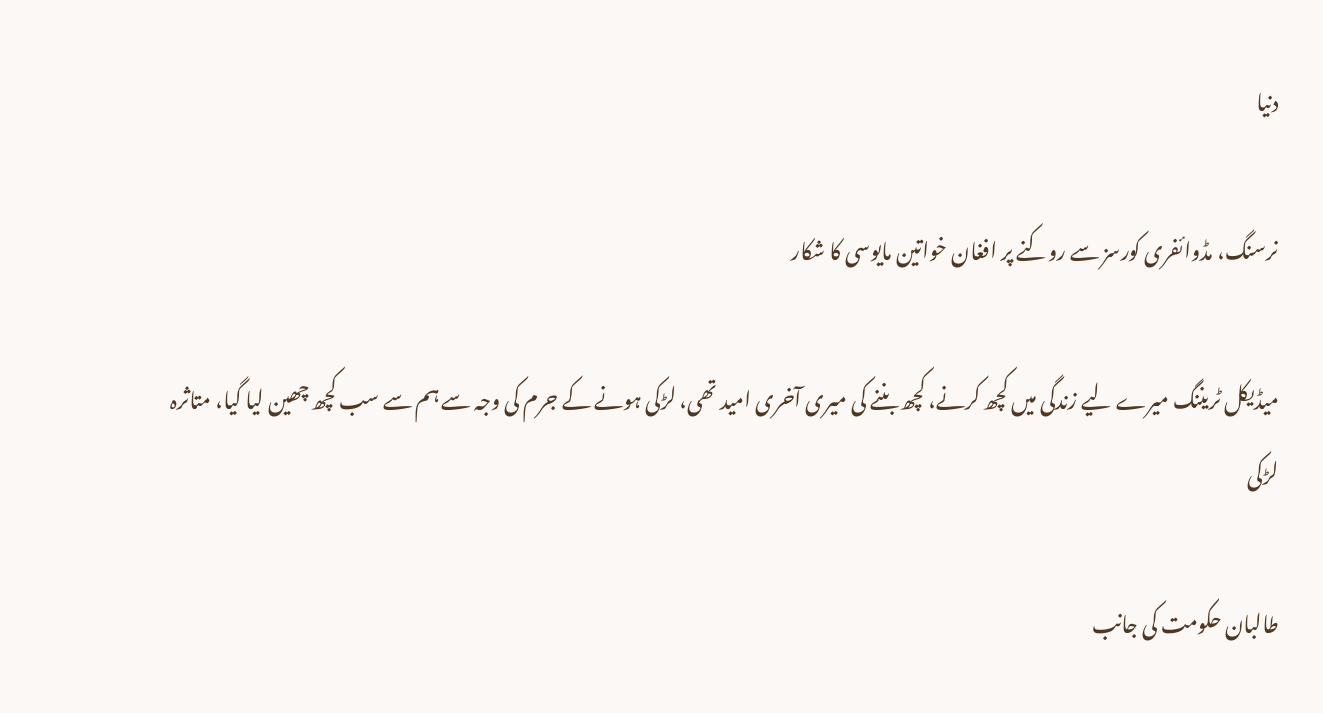دنیا

نرسنگ، مڈوائفری کورسز سے روکنے پر افغان خواتین مایوسی کا شکار

میڈیکل ٹریننگ میرے لیے زندگی میں کچھ کرنے، کچھ بننے کی میری آخری امید تھی، لڑکی ہونے کے جرم کی وجہ سے ہم سے سب کچھ چھین لیا گیا، متاثرہ لڑکی

طالبان حکومت کی جانب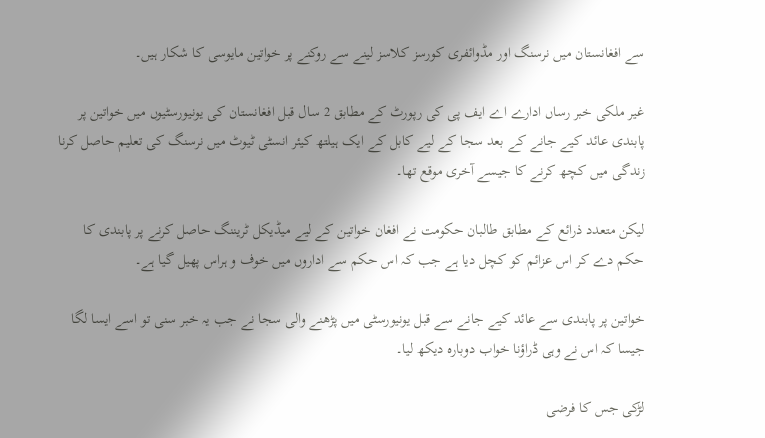سے افغانستان میں نرسنگ اور مڈوائفری کورسز کلاسز لینے سے روکنے پر خواتین مایوسی کا شکار ہیں۔

غیر ملکی خبر رساں ادارے اے ایف پی کی رپورٹ کے مطابق 2 سال قبل افغانستان کی یونیورسٹیوں میں خواتین پر پابندی عائد کیے جانے کے بعد سجا کے لیے کابل کے ایک ہیلتھ کیئر انسٹی ٹیوٹ میں نرسنگ کی تعلیم حاصل کرنا زندگی میں کچھ کرنے کا جیسے آخری موقع تھا۔

لیکن متعدد ذرائع کے مطابق طالبان حکومت نے افغان خواتین کے لیے میڈیکل ٹریننگ حاصل کرنے پر پابندی کا حکم دے کر اس عزائم کو کچل دیا ہے جب کہ اس حکم سے اداروں میں خوف و ہراس پھیل گیا ہے۔

خواتین پر پابندی سے عائد کیے جانے سے قبل یونیورسٹی میں پڑھنے والی سجا نے جب یہ خبر سنی تو اسے ایسا لگا جیسا کہ اس نے وہی ڈراؤنا خواب دوبارہ دیکھ لیا۔

لڑکی جس کا فرضی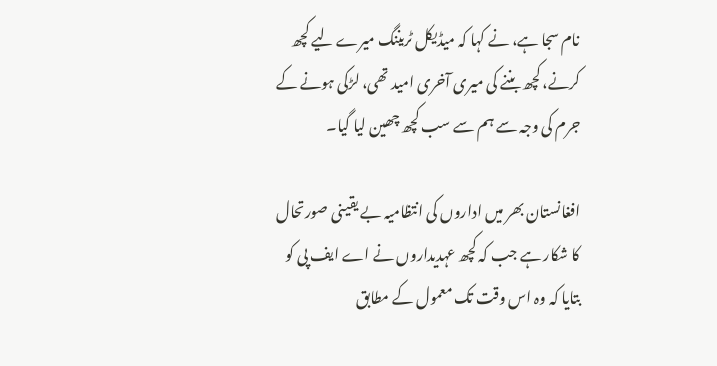نام سجا ہے، نے کہا کہ میڈیکل ٹریننگ میرے لیے کچھ کرنے، کچھ بننے کی میری آخری امید تھی، لڑکی ہونے کے جرم کی وجہ سے ہم سے سب کچھ چھین لیا گیا۔

افغانستان بھر میں اداروں کی انتظامیہ بے یقینی صورتحال کا شکار ہے جب کہ کچھ عہدیداروں نے اے ایف پی کو بتایا کہ وہ اس وقت تک معمول کے مطابق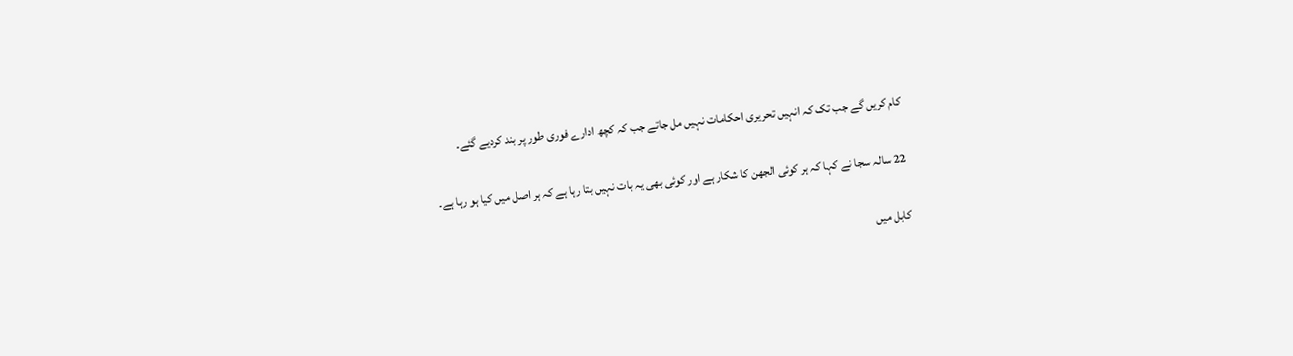کام کریں گے جب تک کہ انہیں تحریری احکامات نہیں مل جاتے جب کہ کچھ ادارے فوری طور پر بند کردیے گئے۔

22 سالہ سجا نے کہا کہ ہر کوئی الجھن کا شکار ہے اور کوئی بھی یہ بات نہیں بتا رہا ہے کہ ہر اصل میں کیا ہو رہا ہے۔

کابل میں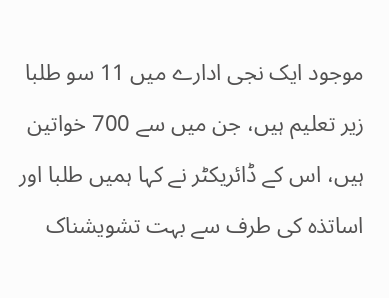موجود ایک نجی ادارے میں 11 سو طلبا زیر تعلیم ہیں، جن میں سے 700 خواتین ہیں، اس کے ڈائریکٹر نے کہا ہمیں طلبا اور اساتذہ کی طرف سے بہت تشویشناک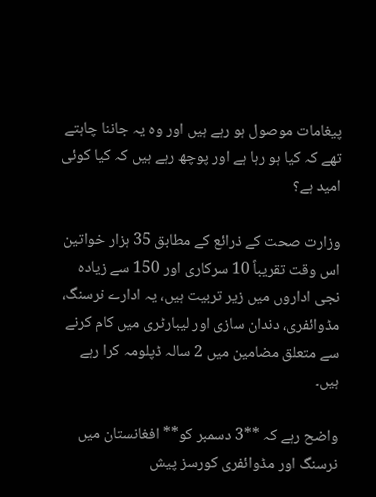پیغامات موصول ہو رہے ہیں اور وہ یہ جاننا چاہتے تھے کہ کیا ہو رہا ہے اور پوچھ رہے ہیں کہ کیا کوئی امید ہے؟

وزارت صحت کے ذرائع کے مطابق 35 ہزار خواتین اس وقت تقریباً 10 سرکاری اور 150 سے زیادہ نجی اداروں میں زیر تربیت ہیں، یہ ادارے نرسنگ، مڈوائفری، دندان سازی اور لیبارٹری میں کام کرنے سے متعلق مضامین میں 2 سالہ ڈپلومہ کرا رہے ہیں۔

واضح رہے کہ **3 دسمبر کو** افغانستان میں نرسنگ اور مڈوائفری کورسز پیش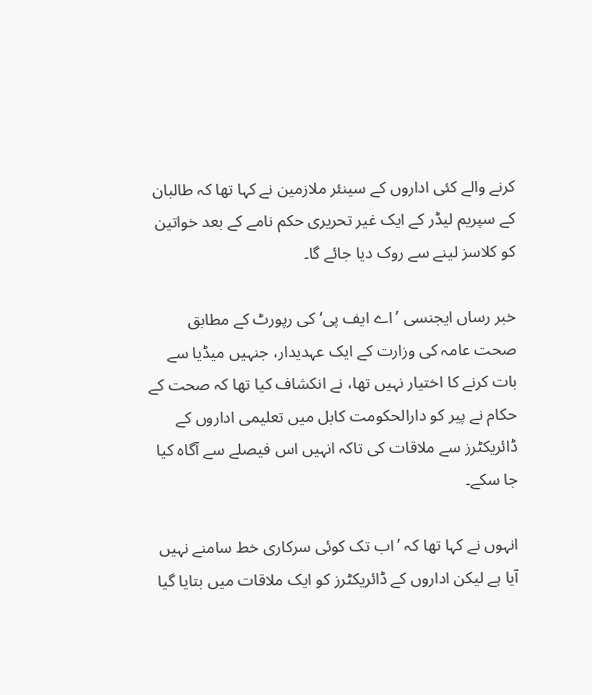کرنے والے کئی اداروں کے سینئر ملازمین نے کہا تھا کہ طالبان کے سپریم لیڈر کے ایک غیر تحریری حکم نامے کے بعد خواتین کو کلاسز لینے سے روک دیا جائے گا۔

خبر رساں ایجنسی ’اے ایف پی‘ کی رپورٹ کے مطابق صحت عامہ کی وزارت کے ایک عہدیدار، جنہیں میڈیا سے بات کرنے کا اختیار نہیں تھا، نے انکشاف کیا تھا کہ صحت کے حکام نے پیر کو دارالحکومت کابل میں تعلیمی اداروں کے ڈائریکٹرز سے ملاقات کی تاکہ انہیں اس فیصلے سے آگاہ کیا جا سکے۔

انہوں نے کہا تھا کہ ’اب تک کوئی سرکاری خط سامنے نہیں آیا ہے لیکن اداروں کے ڈائریکٹرز کو ایک ملاقات میں بتایا گیا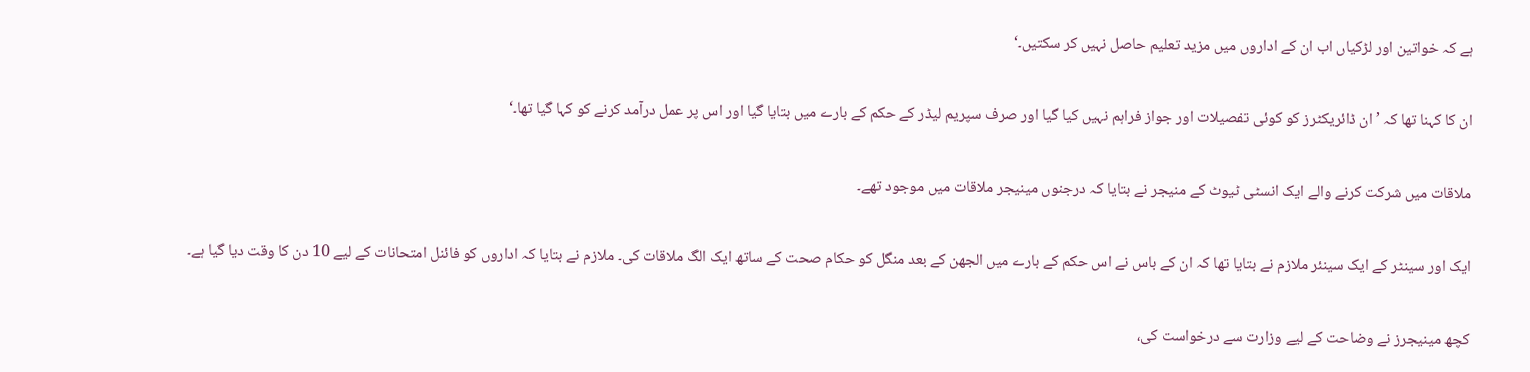ہے کہ خواتین اور لڑکیاں اب ان کے اداروں میں مزید تعلیم حاصل نہیں کر سکتیں۔‘

ان کا کہنا تھا کہ ’ان ڈائریکٹرز کو کوئی تفصیلات اور جواز فراہم نہیں کیا گیا اور صرف سپریم لیڈر کے حکم کے بارے میں بتایا گیا اور اس پر عمل درآمد کرنے کو کہا گیا تھا۔‘

ملاقات میں شرکت کرنے والے ایک انسٹی ٹیوٹ کے منیجر نے بتایا کہ درجنوں مینیجر ملاقات میں موجود تھے۔

ایک اور سینٹر کے ایک سینئر ملازم نے بتایا تھا کہ ان کے باس نے اس حکم کے بارے میں الجھن کے بعد منگل کو حکام صحت کے ساتھ ایک الگ ملاقات کی۔ ملازم نے بتایا کہ اداروں کو فائنل امتحانات کے لیے 10 دن کا وقت دیا گیا ہے۔

کچھ مینیجرز نے وضاحت کے لیے وزارت سے درخواست کی،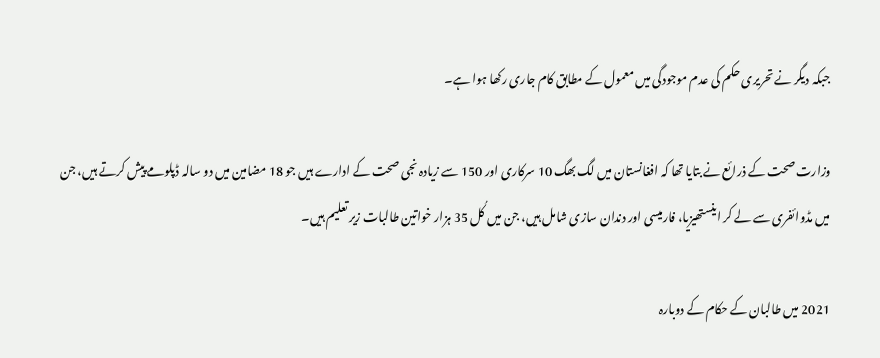جبکہ دیگر نے تحریری حکم کی عدم موجودگی میں معمول کے مطابق کام جاری رکھا ہوا ہے۔

وزارت صحت کے ذرائع نے بتایا تھا کہ افغانستان میں لگ بھگ 10 سرکاری اور 150 سے زیادہ نجی صحت کے ادارے ہیں جو 18 مضامین میں دو سالہ ڈپلومے پیش کرتے ہیں، جن میں مڈوائفری سے لے کر اینستھیزیا، فارمیسی اور دندان سازی شامل ہیں، جن میں کُل 35 ہزار خواتین طالبات زیر تعلیم ہیں۔

2021 میں طالبان کے حکام کے دوبارہ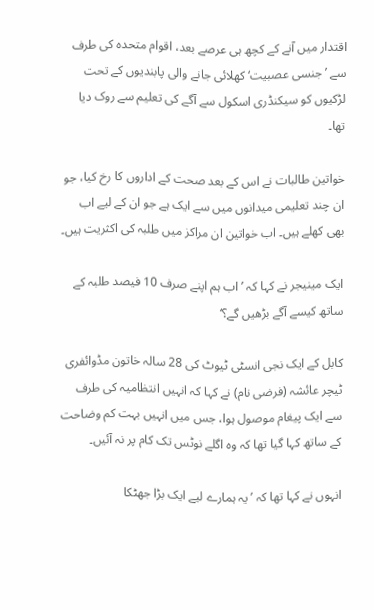اقتدار میں آنے کے کچھ ہی عرصے بعد، اقوام متحدہ کی طرف سے ’جنسی عصبیت‘ کھلائی جانے والی پابندیوں کے تحت لڑکیوں کو سیکنڈری اسکول سے آگے کی تعلیم سے روک دیا تھا۔

خواتین طالبات نے اس کے بعد صحت کے اداروں کا رخ کیا، جو ان چند تعلیمی میدانوں میں سے ایک ہے جو ان کے لیے اب بھی کھلے ہیں۔ اب خواتین ان مراکز میں طلبہ کی اکثریت ہیں۔

ایک مینیجر نے کہا کہ ’اب ہم اپنے صرف 10 فیصد طلبہ کے ساتھ کیسے آگے بڑھیں گے؟‘

کابل کے ایک نجی انسٹی ٹیوٹ کی 28 سالہ خاتون مڈوائفری ٹیچر عائشہ (فرضی نام) نے کہا کہ انہیں انتظامیہ کی طرف سے ایک پیغام موصول ہوا، جس میں انہیں بہت کم وضاحت کے ساتھ کہا گیا تھا کہ وہ اگلے نوٹس تک کام پر نہ آئیں۔

انہوں نے کہا تھا کہ ’یہ ہمارے لیے ایک بڑا جھٹکا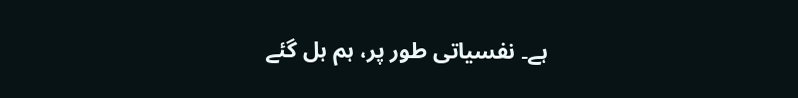ہے۔ نفسیاتی طور پر، ہم ہل گئے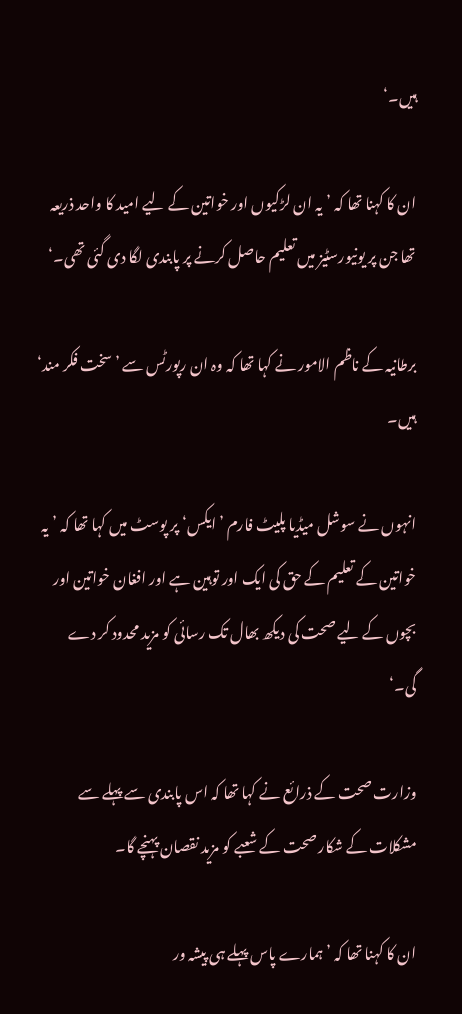ہیں۔‘

ان کا کہنا تھا کہ ’یہ ان لڑکیوں اور خواتین کے لیے امید کا واحد ذریعہ تھا جن پر یونیورسٹیز میں تعلیم حاصل کرنے پر پابندی لگا دی گئی تھی۔‘

برطانیہ کے ناظم الامور نے کہا تھا کہ وہ ان رپورٹس سے ’سخت فکر مند‘ ہیں۔

انہوں نے سوشل میڈیا پلیٹ فارم ’ایکس‘ پر پوسٹ میں کہا تھا کہ ’یہ خواتین کے تعلیم کے حق کی ایک اور توہین ہے اور افغان خواتین اور بچوں کے لیے صحت کی دیکھ بھال تک رسائی کو مزید محدود کر دے گی۔‘

وزارت صحت کے ذرائع نے کہا تھا کہ اس پابندی سے پہلے سے مشکلات کے شکار صحت کے شعبے کو مزید نقصان پہنچے گا۔

ان کا کہنا تھا کہ ’ہمارے پاس پہلے ہی پیشہ ور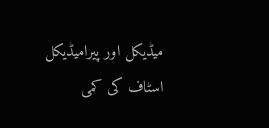میڈیکل اور پیرامیڈیکل اسٹاف کی کمی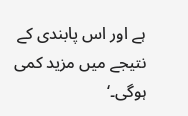ہے اور اس پابندی کے نتیجے میں مزید کمی ہوگی۔‘